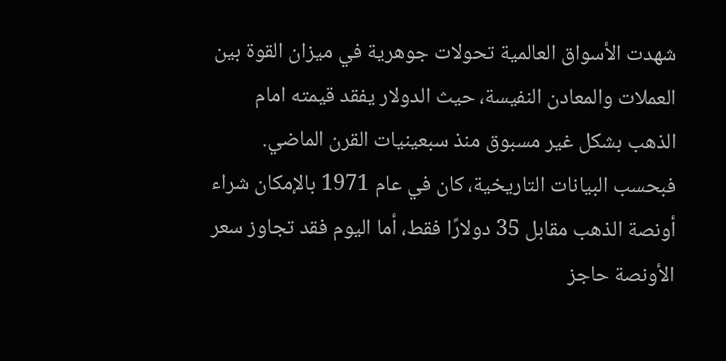شهدت الأسواق العالمية تحولات جوهرية في ميزان القوة بين العملات والمعادن النفيسة، حيث الدولار يفقد قيمته امام الذهب بشكل غير مسبوق منذ سبعينيات القرن الماضي.
فبحسب البيانات التاريخية، كان في عام 1971 بالإمكان شراء أونصة الذهب مقابل 35 دولارًا فقط، أما اليوم فقد تجاوز سعر الأونصة حاجز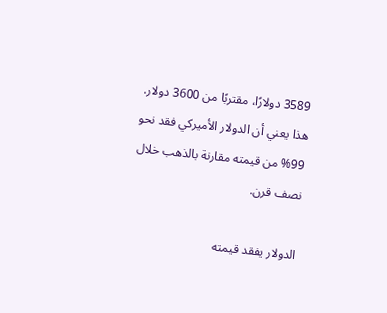3589 دولارًا، مقتربًا من 3600 دولار.
هذا يعني أن الدولار الأميركي فقد نحو 99% من قيمته مقارنة بالذهب خلال نصف قرن.

الدولار يفقد قيمته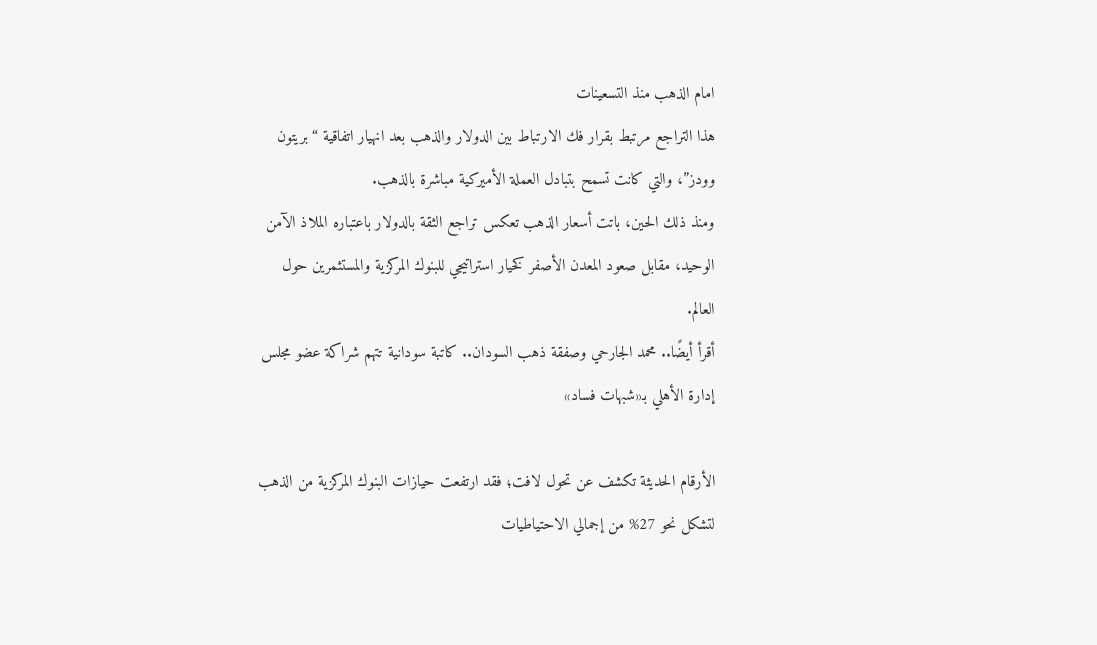امام الذهب منذ التسعينات
هذا التراجع مرتبط بقرار فك الارتباط بين الدولار والذهب بعد انهيار اتفاقية “بريتون وودز”، والتي كانت تسمح بتبادل العملة الأميركية مباشرة بالذهب.
ومنذ ذلك الحين، باتت أسعار الذهب تعكس تراجع الثقة بالدولار باعتباره الملاذ الآمن الوحيد، مقابل صعود المعدن الأصفر كخيار استراتيجي للبنوك المركزية والمستثمرين حول العالم.
أقرأ أيضًا.. محمد الجارحي وصفقة ذهب السودان.. كاتبة سودانية تتهم شراكة عضو مجلس إدارة الأهلي بـ«شبهات فساد»

الأرقام الحديثة تكشف عن تحول لافت؛ فقد ارتفعت حيازات البنوك المركزية من الذهب لتشكل نحو 27% من إجمالي الاحتياطيات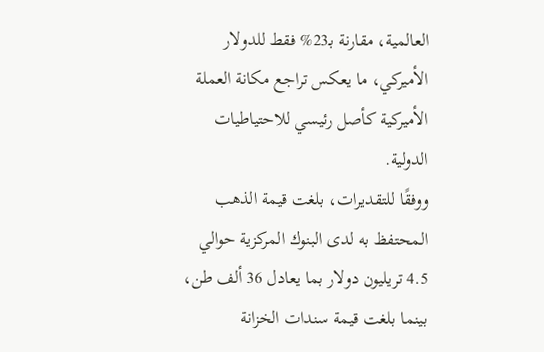العالمية، مقارنة بـ23% فقط للدولار الأميركي، ما يعكس تراجع مكانة العملة الأميركية كأصل رئيسي للاحتياطيات الدولية.
ووفقًا للتقديرات، بلغت قيمة الذهب المحتفظ به لدى البنوك المركزية حوالي 4.5 تريليون دولار بما يعادل 36 ألف طن، بينما بلغت قيمة سندات الخزانة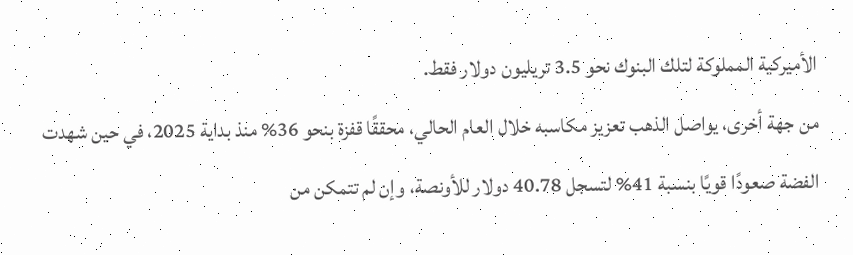الأميركية المملوكة لتلك البنوك نحو 3.5 تريليون دولار فقط.
من جهة أخرى، يواصل الذهب تعزيز مكاسبه خلال العام الحالي، محققًا قفزة بنحو 36% منذ بداية 2025، في حين شهدت الفضة صعودًا قويًا بنسبة 41% لتسجل 40.78 دولار للأونصة، وإن لم تتمكن من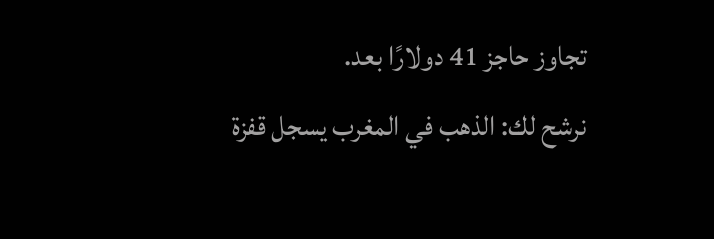تجاوز حاجز 41 دولارًا بعد.
نرشح لك: الذهب في المغرب يسجل قفزة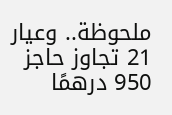ملحوظة.. وعيار 21 تجاوز حاجز 950 درهمًا